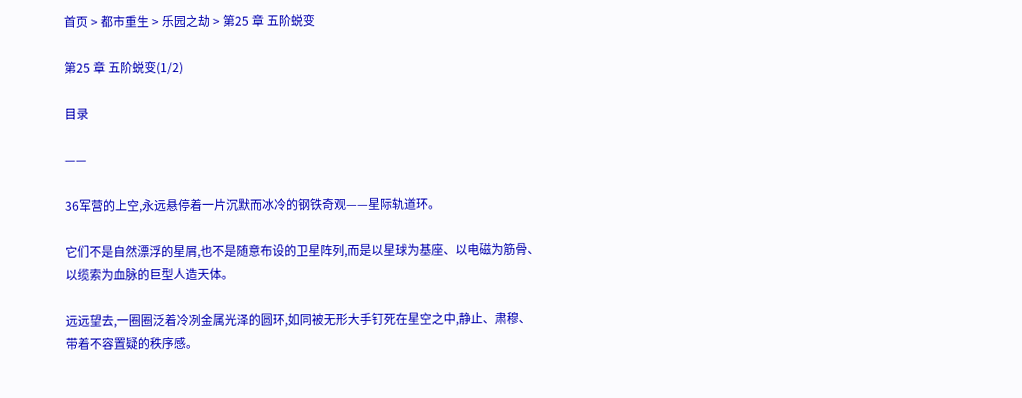首页 > 都市重生 > 乐园之劫 > 第25 章 五阶蜕变

第25 章 五阶蜕变(1/2)

目录

——

36军营的上空,永远悬停着一片沉默而冰冷的钢铁奇观——星际轨道环。

它们不是自然漂浮的星屑,也不是随意布设的卫星阵列,而是以星球为基座、以电磁为筋骨、以缆索为血脉的巨型人造天体。

远远望去,一圈圈泛着冷冽金属光泽的圆环,如同被无形大手钉死在星空之中,静止、肃穆、带着不容置疑的秩序感。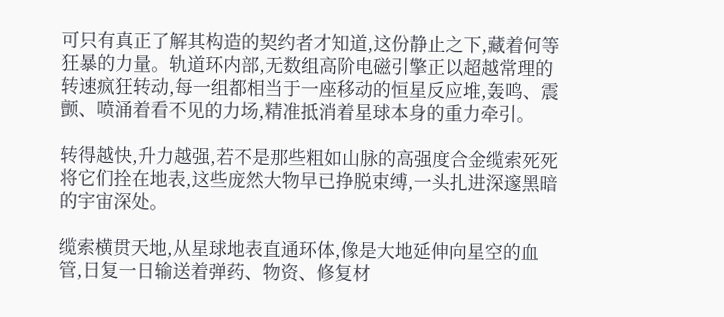可只有真正了解其构造的契约者才知道,这份静止之下,藏着何等狂暴的力量。轨道环内部,无数组高阶电磁引擎正以超越常理的转速疯狂转动,每一组都相当于一座移动的恒星反应堆,轰鸣、震颤、喷涌着看不见的力场,精准抵消着星球本身的重力牵引。

转得越快,升力越强,若不是那些粗如山脉的高强度合金缆索死死将它们拴在地表,这些庞然大物早已挣脱束缚,一头扎进深邃黑暗的宇宙深处。

缆索横贯天地,从星球地表直通环体,像是大地延伸向星空的血管,日复一日输送着弹药、物资、修复材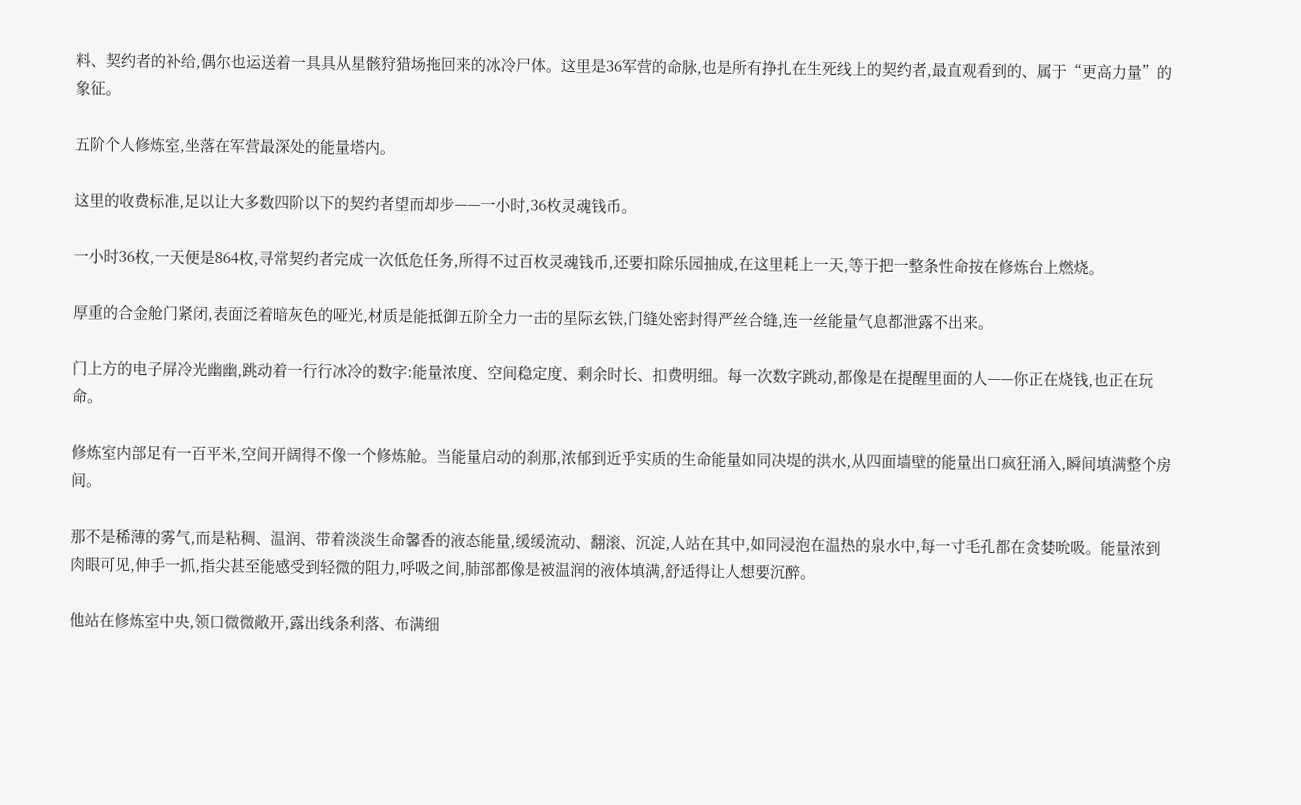料、契约者的补给,偶尔也运送着一具具从星骸狩猎场拖回来的冰冷尸体。这里是36军营的命脉,也是所有挣扎在生死线上的契约者,最直观看到的、属于“更高力量”的象征。

五阶个人修炼室,坐落在军营最深处的能量塔内。

这里的收费标准,足以让大多数四阶以下的契约者望而却步——一小时,36枚灵魂钱币。

一小时36枚,一天便是864枚,寻常契约者完成一次低危任务,所得不过百枚灵魂钱币,还要扣除乐园抽成,在这里耗上一天,等于把一整条性命按在修炼台上燃烧。

厚重的合金舱门紧闭,表面泛着暗灰色的哑光,材质是能抵御五阶全力一击的星际玄铁,门缝处密封得严丝合缝,连一丝能量气息都泄露不出来。

门上方的电子屏冷光幽幽,跳动着一行行冰冷的数字:能量浓度、空间稳定度、剩余时长、扣费明细。每一次数字跳动,都像是在提醒里面的人——你正在烧钱,也正在玩命。

修炼室内部足有一百平米,空间开阔得不像一个修炼舱。当能量启动的刹那,浓郁到近乎实质的生命能量如同决堤的洪水,从四面墙壁的能量出口疯狂涌入,瞬间填满整个房间。

那不是稀薄的雾气,而是粘稠、温润、带着淡淡生命馨香的液态能量,缓缓流动、翻滚、沉淀,人站在其中,如同浸泡在温热的泉水中,每一寸毛孔都在贪婪吮吸。能量浓到肉眼可见,伸手一抓,指尖甚至能感受到轻微的阻力,呼吸之间,肺部都像是被温润的液体填满,舒适得让人想要沉醉。

他站在修炼室中央,领口微微敞开,露出线条利落、布满细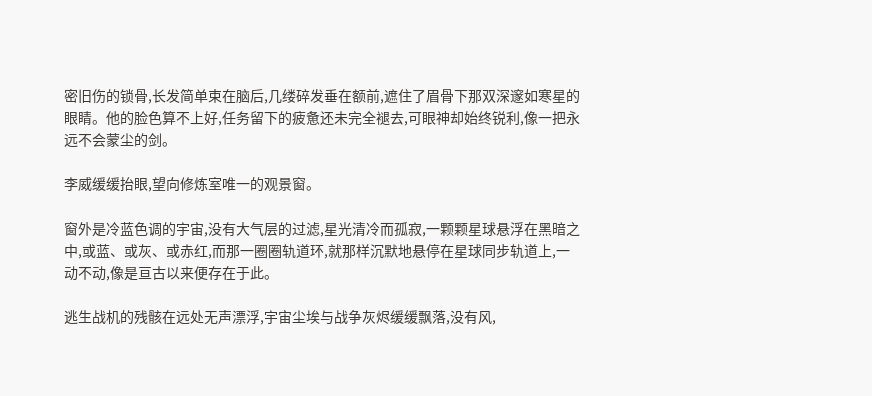密旧伤的锁骨,长发简单束在脑后,几缕碎发垂在额前,遮住了眉骨下那双深邃如寒星的眼睛。他的脸色算不上好,任务留下的疲惫还未完全褪去,可眼神却始终锐利,像一把永远不会蒙尘的剑。

李威缓缓抬眼,望向修炼室唯一的观景窗。

窗外是冷蓝色调的宇宙,没有大气层的过滤,星光清冷而孤寂,一颗颗星球悬浮在黑暗之中,或蓝、或灰、或赤红,而那一圈圈轨道环,就那样沉默地悬停在星球同步轨道上,一动不动,像是亘古以来便存在于此。

逃生战机的残骸在远处无声漂浮,宇宙尘埃与战争灰烬缓缓飘落,没有风,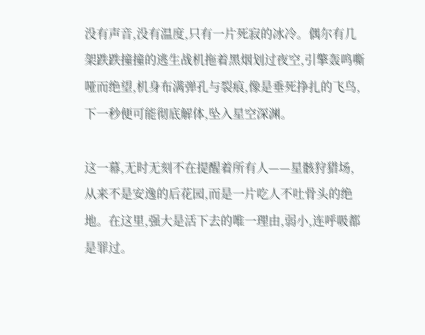没有声音,没有温度,只有一片死寂的冰冷。偶尔有几架跌跌撞撞的逃生战机拖着黑烟划过夜空,引擎轰鸣嘶哑而绝望,机身布满弹孔与裂痕,像是垂死挣扎的飞鸟,下一秒便可能彻底解体,坠入星空深渊。

这一幕,无时无刻不在提醒着所有人——星骸狩猎场,从来不是安逸的后花园,而是一片吃人不吐骨头的绝地。在这里,强大是活下去的唯一理由,弱小,连呼吸都是罪过。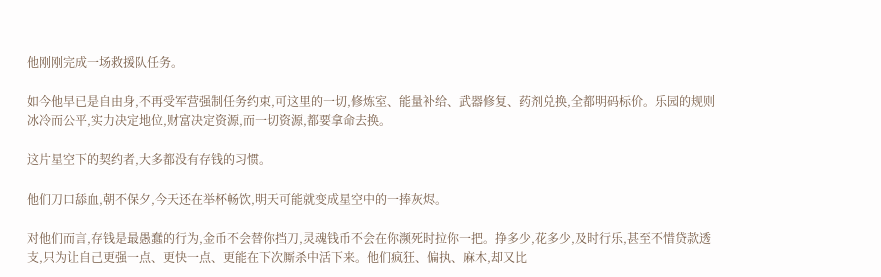他刚刚完成一场救援队任务。

如今他早已是自由身,不再受军营强制任务约束,可这里的一切,修炼室、能量补给、武器修复、药剂兑换,全都明码标价。乐园的规则冰冷而公平,实力决定地位,财富决定资源,而一切资源,都要拿命去换。

这片星空下的契约者,大多都没有存钱的习惯。

他们刀口舔血,朝不保夕,今天还在举杯畅饮,明天可能就变成星空中的一捧灰烬。

对他们而言,存钱是最愚蠢的行为,金币不会替你挡刀,灵魂钱币不会在你濒死时拉你一把。挣多少,花多少,及时行乐,甚至不惜贷款透支,只为让自己更强一点、更快一点、更能在下次厮杀中活下来。他们疯狂、偏执、麻木,却又比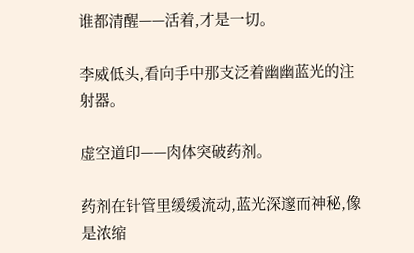谁都清醒——活着,才是一切。

李威低头,看向手中那支泛着幽幽蓝光的注射器。

虚空道印——肉体突破药剂。

药剂在针管里缓缓流动,蓝光深邃而神秘,像是浓缩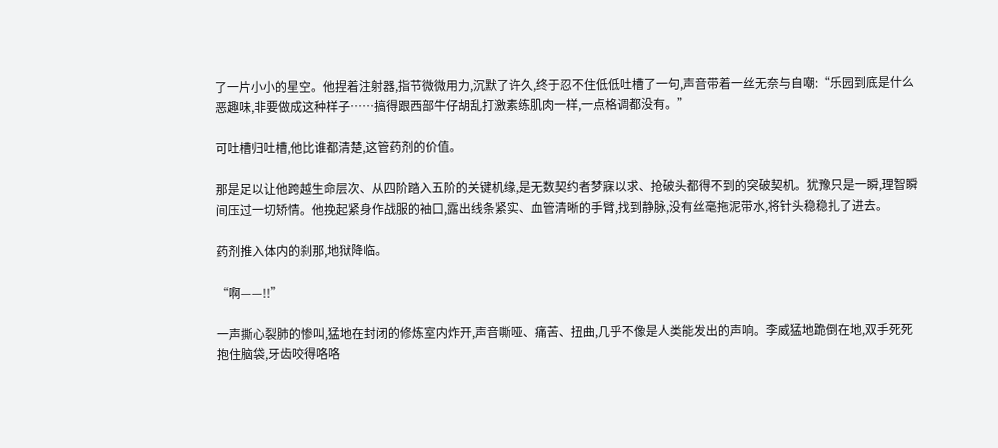了一片小小的星空。他捏着注射器,指节微微用力,沉默了许久,终于忍不住低低吐槽了一句,声音带着一丝无奈与自嘲:“乐园到底是什么恶趣味,非要做成这种样子……搞得跟西部牛仔胡乱打激素练肌肉一样,一点格调都没有。”

可吐槽归吐槽,他比谁都清楚,这管药剂的价值。

那是足以让他跨越生命层次、从四阶踏入五阶的关键机缘,是无数契约者梦寐以求、抢破头都得不到的突破契机。犹豫只是一瞬,理智瞬间压过一切矫情。他挽起紧身作战服的袖口,露出线条紧实、血管清晰的手臂,找到静脉,没有丝毫拖泥带水,将针头稳稳扎了进去。

药剂推入体内的刹那,地狱降临。

“啊——!!”

一声撕心裂肺的惨叫,猛地在封闭的修炼室内炸开,声音嘶哑、痛苦、扭曲,几乎不像是人类能发出的声响。李威猛地跪倒在地,双手死死抱住脑袋,牙齿咬得咯咯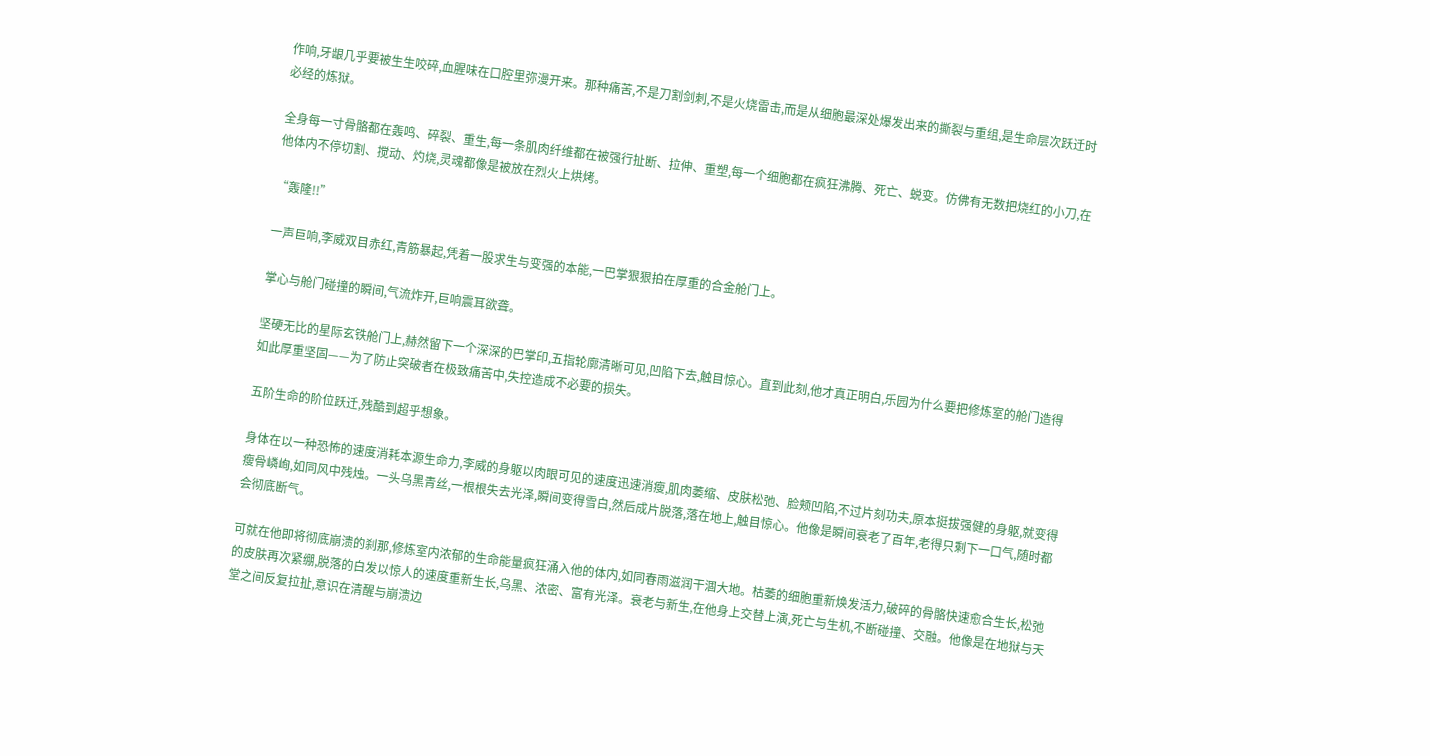作响,牙龈几乎要被生生咬碎,血腥味在口腔里弥漫开来。那种痛苦,不是刀割剑刺,不是火烧雷击,而是从细胞最深处爆发出来的撕裂与重组,是生命层次跃迁时必经的炼狱。

全身每一寸骨骼都在轰鸣、碎裂、重生,每一条肌肉纤维都在被强行扯断、拉伸、重塑,每一个细胞都在疯狂沸腾、死亡、蜕变。仿佛有无数把烧红的小刀,在他体内不停切割、搅动、灼烧,灵魂都像是被放在烈火上烘烤。

“轰隆!!”

一声巨响,李威双目赤红,青筋暴起,凭着一股求生与变强的本能,一巴掌狠狠拍在厚重的合金舱门上。

掌心与舱门碰撞的瞬间,气流炸开,巨响震耳欲聋。

坚硬无比的星际玄铁舱门上,赫然留下一个深深的巴掌印,五指轮廓清晰可见,凹陷下去,触目惊心。直到此刻,他才真正明白,乐园为什么要把修炼室的舱门造得如此厚重坚固——为了防止突破者在极致痛苦中,失控造成不必要的损失。

五阶生命的阶位跃迁,残酷到超乎想象。

身体在以一种恐怖的速度消耗本源生命力,李威的身躯以肉眼可见的速度迅速消瘦,肌肉萎缩、皮肤松弛、脸颊凹陷,不过片刻功夫,原本挺拔强健的身躯,就变得瘦骨嶙峋,如同风中残烛。一头乌黑青丝,一根根失去光泽,瞬间变得雪白,然后成片脱落,落在地上,触目惊心。他像是瞬间衰老了百年,老得只剩下一口气,随时都会彻底断气。

可就在他即将彻底崩溃的刹那,修炼室内浓郁的生命能量疯狂涌入他的体内,如同春雨滋润干涸大地。枯萎的细胞重新焕发活力,破碎的骨骼快速愈合生长,松弛的皮肤再次紧绷,脱落的白发以惊人的速度重新生长,乌黑、浓密、富有光泽。衰老与新生,在他身上交替上演,死亡与生机,不断碰撞、交融。他像是在地狱与天堂之间反复拉扯,意识在清醒与崩溃边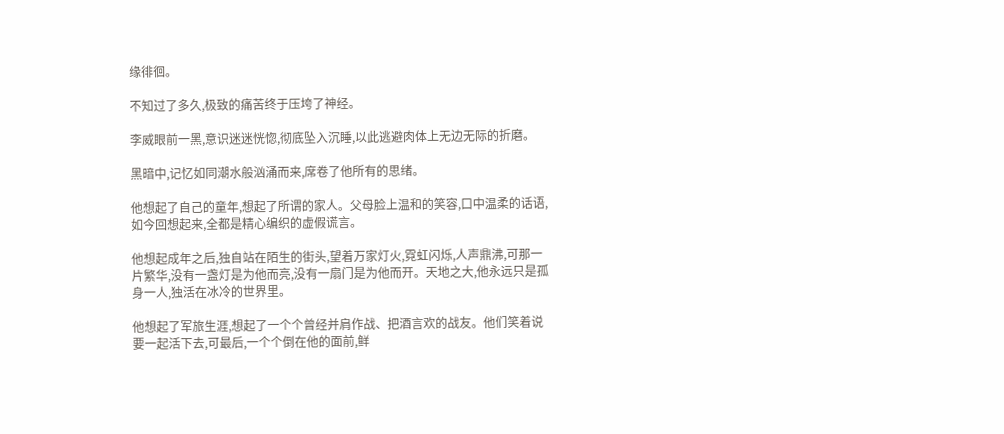缘徘徊。

不知过了多久,极致的痛苦终于压垮了神经。

李威眼前一黑,意识迷迷恍惚,彻底坠入沉睡,以此逃避肉体上无边无际的折磨。

黑暗中,记忆如同潮水般汹涌而来,席卷了他所有的思绪。

他想起了自己的童年,想起了所谓的家人。父母脸上温和的笑容,口中温柔的话语,如今回想起来,全都是精心编织的虚假谎言。

他想起成年之后,独自站在陌生的街头,望着万家灯火,霓虹闪烁,人声鼎沸,可那一片繁华,没有一盏灯是为他而亮,没有一扇门是为他而开。天地之大,他永远只是孤身一人,独活在冰冷的世界里。

他想起了军旅生涯,想起了一个个曾经并肩作战、把酒言欢的战友。他们笑着说要一起活下去,可最后,一个个倒在他的面前,鲜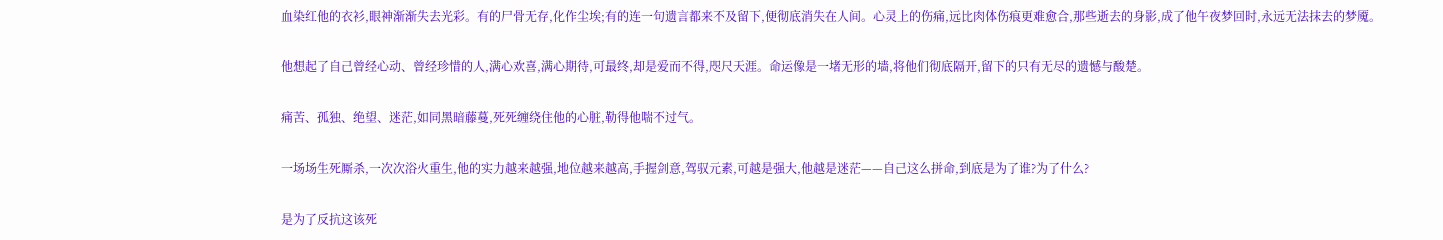血染红他的衣衫,眼神渐渐失去光彩。有的尸骨无存,化作尘埃;有的连一句遗言都来不及留下,便彻底消失在人间。心灵上的伤痛,远比肉体伤痕更难愈合,那些逝去的身影,成了他午夜梦回时,永远无法抹去的梦魇。

他想起了自己曾经心动、曾经珍惜的人,满心欢喜,满心期待,可最终,却是爱而不得,咫尺天涯。命运像是一堵无形的墙,将他们彻底隔开,留下的只有无尽的遗憾与酸楚。

痛苦、孤独、绝望、迷茫,如同黑暗藤蔓,死死缠绕住他的心脏,勒得他喘不过气。

一场场生死厮杀,一次次浴火重生,他的实力越来越强,地位越来越高,手握剑意,驾驭元素,可越是强大,他越是迷茫——自己这么拼命,到底是为了谁?为了什么?

是为了反抗这该死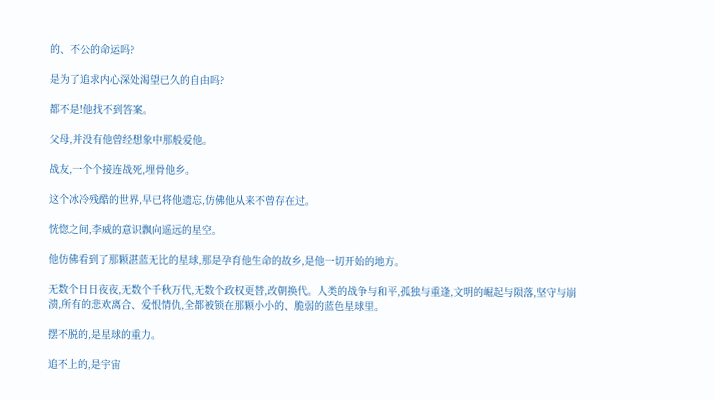的、不公的命运吗?

是为了追求内心深处渴望已久的自由吗?

都不是!他找不到答案。

父母,并没有他曾经想象中那般爱他。

战友,一个个接连战死,埋骨他乡。

这个冰冷残酷的世界,早已将他遗忘,仿佛他从来不曾存在过。

恍惚之间,李威的意识飘向遥远的星空。

他仿佛看到了那颗湛蓝无比的星球,那是孕育他生命的故乡,是他一切开始的地方。

无数个日日夜夜,无数个千秋万代,无数个政权更替,改朝换代。人类的战争与和平,孤独与重逢,文明的崛起与陨落,坚守与崩溃,所有的悲欢离合、爱恨情仇,全都被锁在那颗小小的、脆弱的蓝色星球里。

摆不脱的,是星球的重力。

追不上的,是宇宙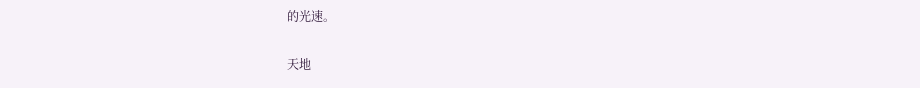的光速。

天地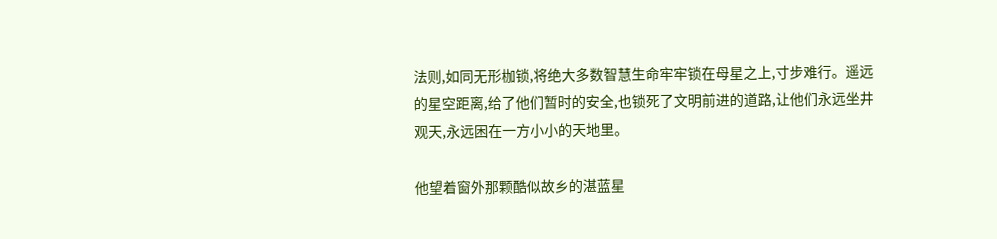法则,如同无形枷锁,将绝大多数智慧生命牢牢锁在母星之上,寸步难行。遥远的星空距离,给了他们暂时的安全,也锁死了文明前进的道路,让他们永远坐井观天,永远困在一方小小的天地里。

他望着窗外那颗酷似故乡的湛蓝星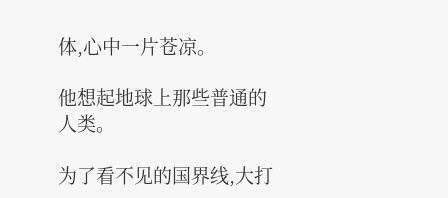体,心中一片苍凉。

他想起地球上那些普通的人类。

为了看不见的国界线,大打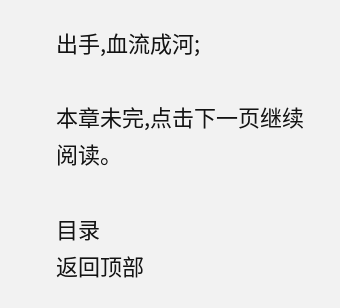出手,血流成河;

本章未完,点击下一页继续阅读。

目录
返回顶部